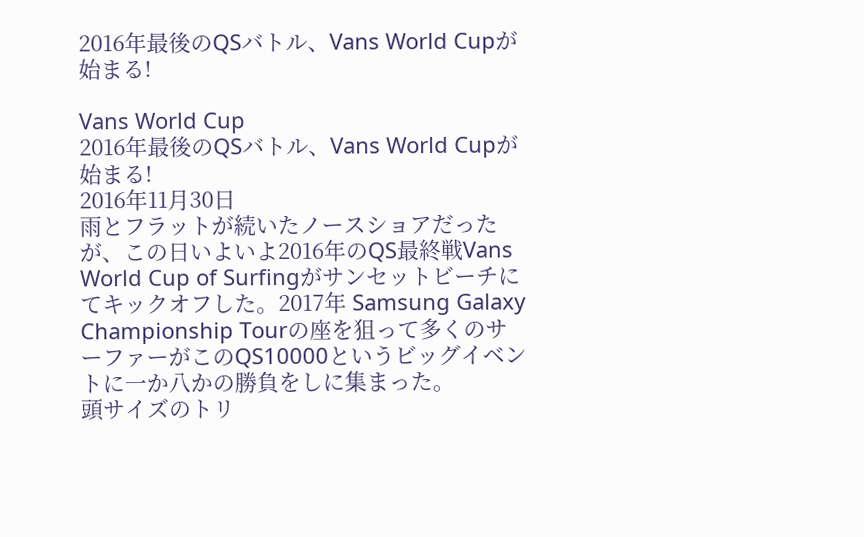2016年最後のQSバトル、Vans World Cupが始まる!

Vans World Cup
2016年最後のQSバトル、Vans World Cupが始まる!
2016年11月30日
雨とフラットが続いたノースショアだったが、この日いよいよ2016年のQS最終戦Vans World Cup of Surfingがサンセットビーチにてキックオフした。2017年 Samsung Galaxy Championship Tourの座を狙って多くのサーファーがこのQS10000というビッグイベントに一か八かの勝負をしに集まった。
頭サイズのトリ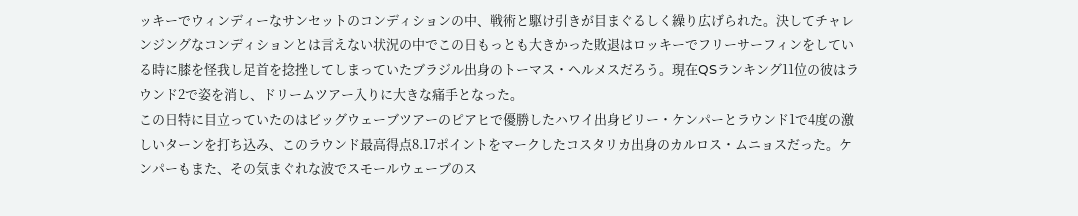ッキーでウィンディーなサンセットのコンディションの中、戦術と駆け引きが目まぐるしく繰り広げられた。決してチャレンジングなコンディションとは言えない状況の中でこの日もっとも大きかった敗退はロッキーでフリーサーフィンをしている時に膝を怪我し足首を捻挫してしまっていたブラジル出身のトーマス・ヘルメスだろう。現在QSランキング11位の彼はラウンド2で姿を消し、ドリームツアー入りに大きな痛手となった。
この日特に目立っていたのはビッグウェーブツアーのピアヒで優勝したハワイ出身ビリー・ケンパーとラウンド1で4度の激しいターンを打ち込み、このラウンド最高得点8.17ポイントをマークしたコスタリカ出身のカルロス・ムニョスだった。ケンパーもまた、その気まぐれな波でスモールウェーブのス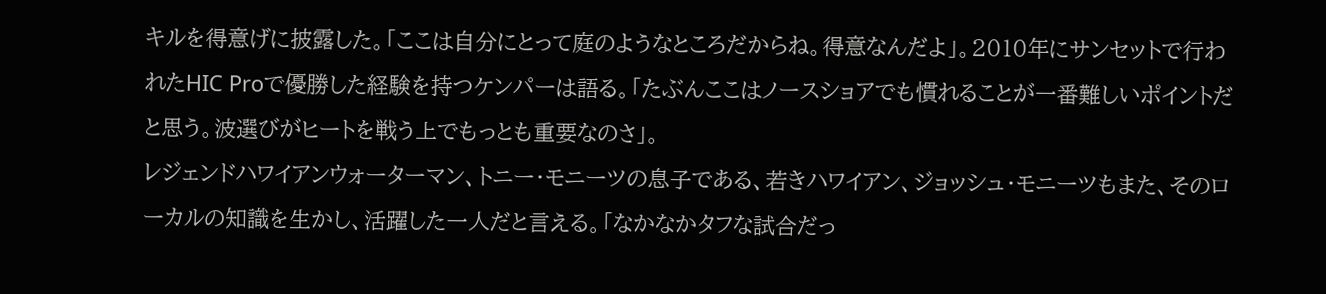キルを得意げに披露した。「ここは自分にとって庭のようなところだからね。得意なんだよ」。2010年にサンセットで行われたHIC Proで優勝した経験を持つケンパーは語る。「たぶんここはノースショアでも慣れることが一番難しいポイントだと思う。波選びがヒートを戦う上でもっとも重要なのさ」。
レジェンドハワイアンウォーターマン、トニー・モニーツの息子である、若きハワイアン、ジョッシュ・モニーツもまた、そのローカルの知識を生かし、活躍した一人だと言える。「なかなかタフな試合だっ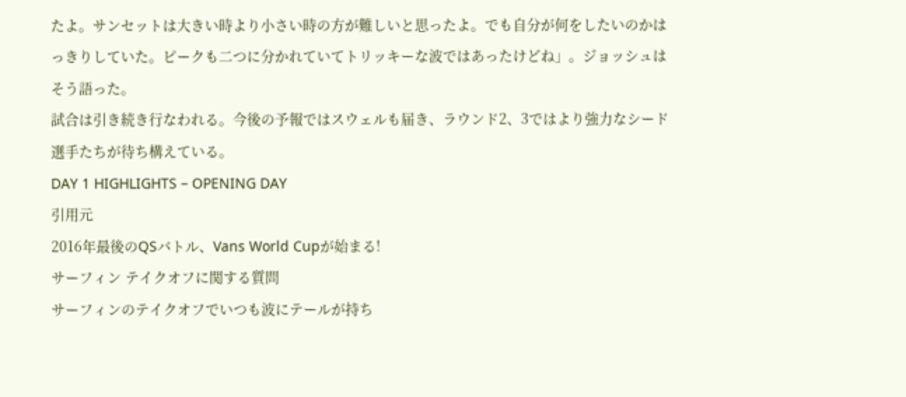たよ。サンセットは大きい時より小さい時の方が難しいと思ったよ。でも自分が何をしたいのかはっきりしていた。ピークも二つに分かれていてトリッキーな波ではあったけどね」。ジョッシュはそう語った。
試合は引き続き行なわれる。今後の予報ではスウェルも届き、ラウンド2、3ではより強力なシード選手たちが待ち構えている。
DAY 1 HIGHLIGHTS – OPENING DAY
引用元
2016年最後のQSバトル、Vans World Cupが始まる!
サーフィン テイクオフに関する質問
サーフィンのテイクオフでいつも波にテールが持ち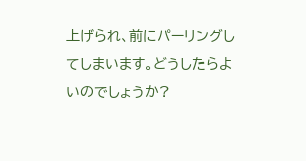上げられ、前にパーリングしてしまいます。どうしたらよいのでしょうか?